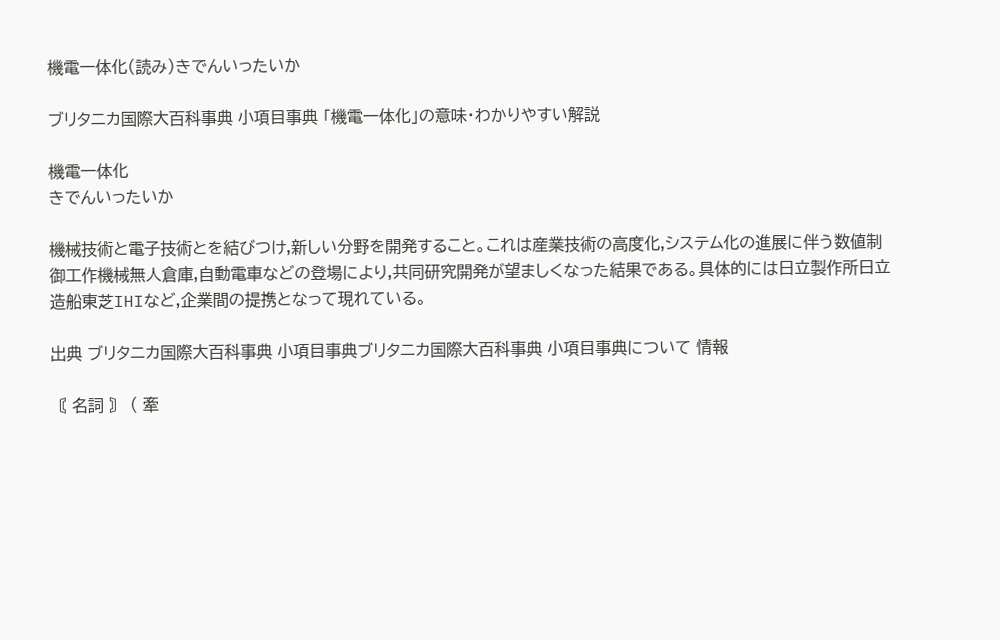機電一体化(読み)きでんいったいか

ブリタニカ国際大百科事典 小項目事典 「機電一体化」の意味・わかりやすい解説

機電一体化
きでんいったいか

機械技術と電子技術とを結びつけ,新しい分野を開発すること。これは産業技術の高度化,システム化の進展に伴う数値制御工作機械無人倉庫,自動電車などの登場により,共同研究開発が望ましくなった結果である。具体的には日立製作所日立造船東芝IHIなど,企業間の提携となって現れている。

出典 ブリタニカ国際大百科事典 小項目事典ブリタニカ国際大百科事典 小項目事典について 情報

〘 名詞 〙 ( 牽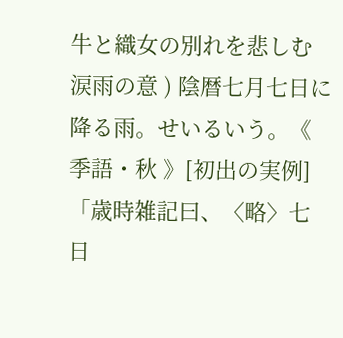牛と織女の別れを悲しむ涙雨の意 ) 陰暦七月七日に降る雨。せいるいう。《 季語・秋 》[初出の実例]「歳時雑記曰、〈略〉七日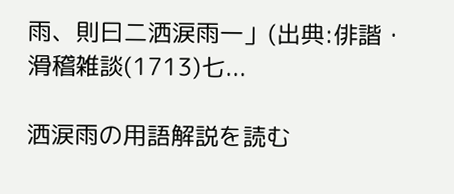雨、則曰二洒涙雨一」(出典:俳諧・滑稽雑談(1713)七...

洒涙雨の用語解説を読む